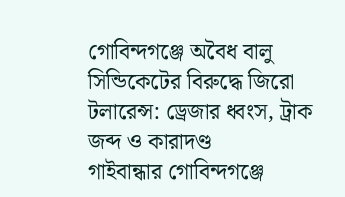গোবিন্দগঞ্জে অবৈধ বালু সিন্ডিকেটের বিরুদ্ধে জিরো টলারেন্স: ড্রেজার ধ্বংস, ট্রাক জব্দ ও কারাদণ্ড
গাইবান্ধার গোবিন্দগঞ্জে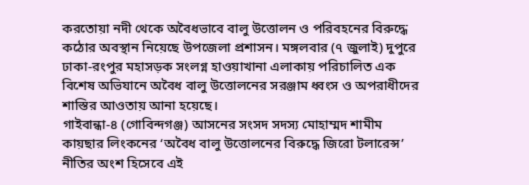করতোয়া নদী থেকে অবৈধভাবে বালু উত্তোলন ও পরিবহনের বিরুদ্ধে কঠোর অবস্থান নিয়েছে উপজেলা প্রশাসন। মঙ্গলবার (৭ জুলাই) দুপুরে ঢাকা-রংপুর মহাসড়ক সংলগ্ন হাওয়াখানা এলাকায় পরিচালিত এক বিশেষ অভিযানে অবৈধ বালু উত্তোলনের সরঞ্জাম ধ্বংস ও অপরাধীদের শাস্তির আওতায় আনা হয়েছে।
গাইবান্ধা-৪ (গোবিন্দগঞ্জ) আসনের সংসদ সদস্য মোহাম্মদ শামীম কায়ছার লিংকনের ‘অবৈধ বালু উত্তোলনের বিরুদ্ধে জিরো টলারেন্স’ নীতির অংশ হিসেবে এই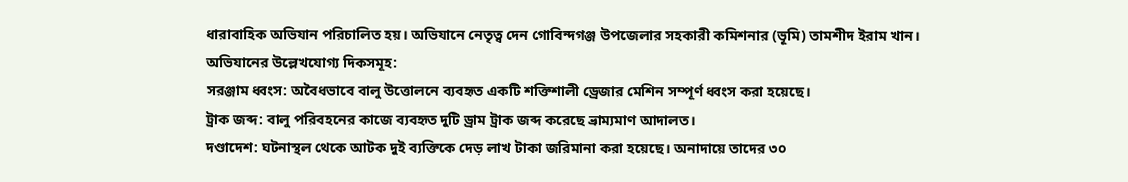ধারাবাহিক অভিযান পরিচালিত হয়। অভিযানে নেতৃত্ব দেন গোবিন্দগঞ্জ উপজেলার সহকারী কমিশনার (ভূমি) তামশীদ ইরাম খান।
অভিযানের উল্লেখযোগ্য দিকসমূহ:
সরঞ্জাম ধ্বংস: অবৈধভাবে বালু উত্তোলনে ব্যবহৃত একটি শক্তিশালী ড্রেজার মেশিন সম্পূর্ণ ধ্বংস করা হয়েছে।
ট্রাক জব্দ: বালু পরিবহনের কাজে ব্যবহৃত দুটি ড্রাম ট্রাক জব্দ করেছে ভ্রাম্যমাণ আদালত।
দণ্ডাদেশ: ঘটনাস্থল থেকে আটক দুই ব্যক্তিকে দেড় লাখ টাকা জরিমানা করা হয়েছে। অনাদায়ে তাদের ৩০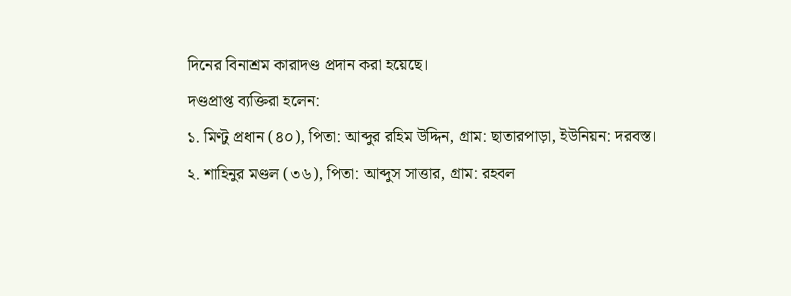দিনের বিনাশ্রম কারাদণ্ড প্রদান করা হয়েছে।
দণ্ডপ্রাপ্ত ব্যক্তিরা হলেন:
১. মিণ্টু প্রধান (৪০), পিতা: আব্দুর রহিম উদ্দিন, গ্রাম: ছাতারপাড়া, ইউনিয়ন: দরবস্ত।
২. শাহিনুর মণ্ডল (৩৬), পিতা: আব্দুস সাত্তার, গ্রাম: রহবল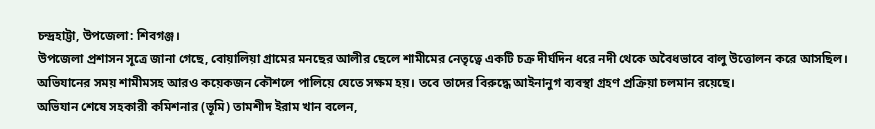চন্দ্রহাট্টা, উপজেলা: শিবগঞ্জ।
উপজেলা প্রশাসন সূত্রে জানা গেছে, বোয়ালিয়া গ্রামের মনছের আলীর ছেলে শামীমের নেতৃত্বে একটি চক্র দীর্ঘদিন ধরে নদী থেকে অবৈধভাবে বালু উত্তোলন করে আসছিল। অভিযানের সময় শামীমসহ আরও কয়েকজন কৌশলে পালিয়ে যেতে সক্ষম হয়। তবে তাদের বিরুদ্ধে আইনানুগ ব্যবস্থা গ্রহণ প্রক্রিয়া চলমান রয়েছে।
অভিযান শেষে সহকারী কমিশনার (ভূমি) তামশীদ ইরাম খান বলেন,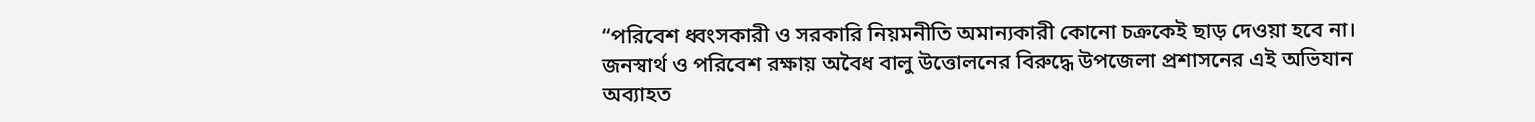“পরিবেশ ধ্বংসকারী ও সরকারি নিয়মনীতি অমান্যকারী কোনো চক্রকেই ছাড় দেওয়া হবে না।
জনস্বার্থ ও পরিবেশ রক্ষায় অবৈধ বালু উত্তোলনের বিরুদ্ধে উপজেলা প্রশাসনের এই অভিযান অব্যাহত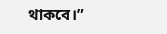থাকবে।”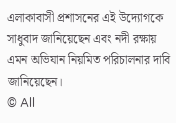এলাকাবাসী প্রশাসনের এই উদ্যোগকে সাধুবাদ জানিয়েছেন এবং নদী রক্ষায় এমন অভিযান নিয়মিত পরিচালনার দাবি জানিয়েছেন।
© All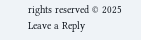rights reserved © 2025
Leave a Reply